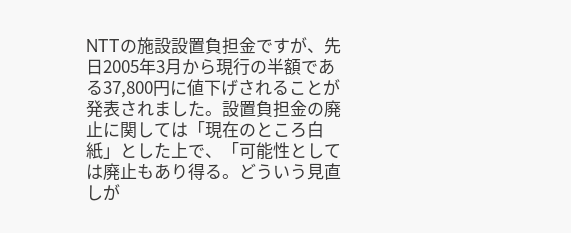NTTの施設設置負担金ですが、先日2005年3月から現行の半額である37,800円に値下げされることが発表されました。設置負担金の廃止に関しては「現在のところ白紙」とした上で、「可能性としては廃止もあり得る。どういう見直しが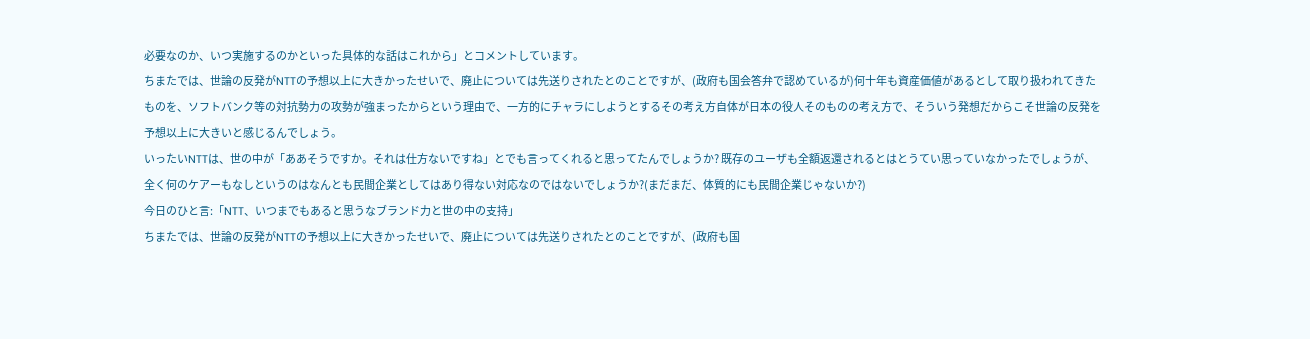必要なのか、いつ実施するのかといった具体的な話はこれから」とコメントしています。
ちまたでは、世論の反発がNTTの予想以上に大きかったせいで、廃止については先送りされたとのことですが、(政府も国会答弁で認めているが)何十年も資産価値があるとして取り扱われてきたものを、ソフトバンク等の対抗勢力の攻勢が強まったからという理由で、一方的にチャラにしようとするその考え方自体が日本の役人そのものの考え方で、そういう発想だからこそ世論の反発を予想以上に大きいと感じるんでしょう。
いったいNTTは、世の中が「ああそうですか。それは仕方ないですね」とでも言ってくれると思ってたんでしょうか? 既存のユーザも全額返還されるとはとうてい思っていなかったでしょうが、全く何のケアーもなしというのはなんとも民間企業としてはあり得ない対応なのではないでしょうか?(まだまだ、体質的にも民間企業じゃないか?)
今日のひと言:「NTT、いつまでもあると思うなブランド力と世の中の支持」
ちまたでは、世論の反発がNTTの予想以上に大きかったせいで、廃止については先送りされたとのことですが、(政府も国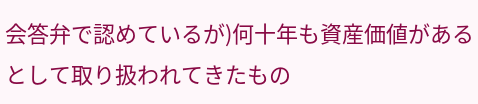会答弁で認めているが)何十年も資産価値があるとして取り扱われてきたもの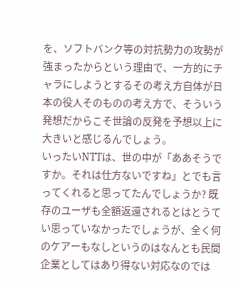を、ソフトバンク等の対抗勢力の攻勢が強まったからという理由で、一方的にチャラにしようとするその考え方自体が日本の役人そのものの考え方で、そういう発想だからこそ世論の反発を予想以上に大きいと感じるんでしょう。
いったいNTTは、世の中が「ああそうですか。それは仕方ないですね」とでも言ってくれると思ってたんでしょうか? 既存のユーザも全額返還されるとはとうてい思っていなかったでしょうが、全く何のケアーもなしというのはなんとも民間企業としてはあり得ない対応なのでは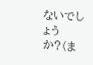ないでしょうか?(ま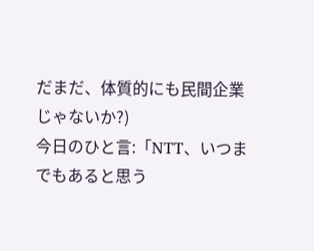だまだ、体質的にも民間企業じゃないか?)
今日のひと言:「NTT、いつまでもあると思う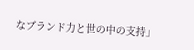なブランド力と世の中の支持」